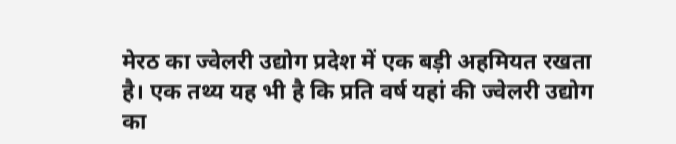मेरठ का ज्वेलरी उद्योग प्रदेश में एक बड़ी अहमियत रखता है। एक तथ्य यह भी है कि प्रति वर्ष यहां की ज्वेलरी उद्योग का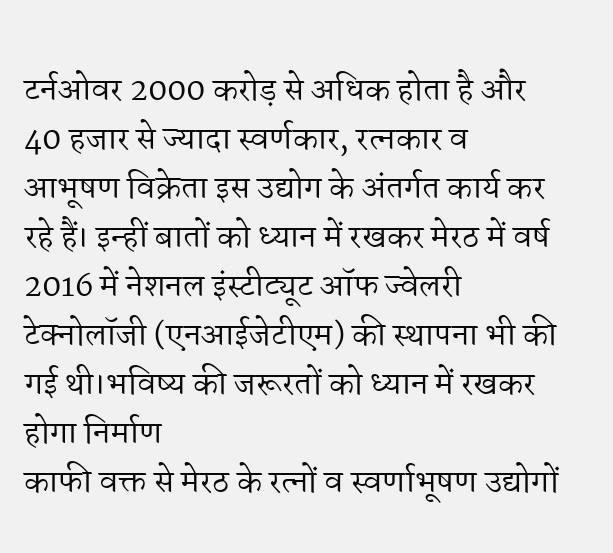टर्नओवर 2000 करोड़ से अधिक होता है और 40 हजार से ज्यादा स्वर्णकार, रत्नकार व आभूषण विक्रेता इस उद्योग के अंतर्गत कार्य कर रहे हैं। इन्हीं बातों को ध्यान में रखकर मेरठ में वर्ष 2016 में नेशनल इंस्टीट्यूट ऑफ ज्वेलरी टेक्नोलॉजी (एनआईजेटीएम) की स्थापना भी की गई थी।भविष्य की जरूरतों को ध्यान में रखकर होगा निर्माण
काफी वक्त से मेरठ के रत्नों व स्वर्णाभूषण उद्योगों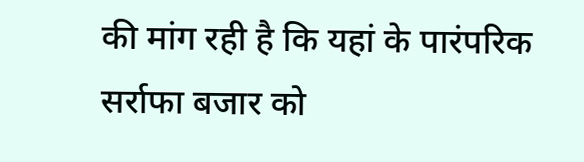की मांग रही है कि यहां के पारंपरिक सर्राफा बजार को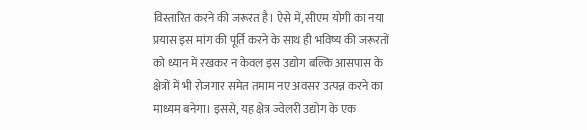विस्तारित करने की जरूरत है। ऐसे में, सीएम योगी का नया प्रयास इस मांग की पूर्ति करने के साथ ही भविष्य की जरूरतों को ध्यान में रखकर न केवल इस उद्योग बल्कि आसपास के क्षेत्रों में भी रोजगार समेत तमाम नए अवसर उत्पन्न करने का माध्यम बनेगा। इससे, यह क्षेत्र ज्वेलरी उद्योग के एक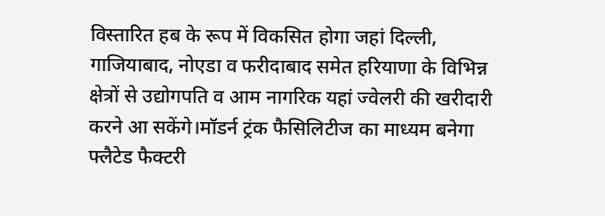विस्तारित हब के रूप में विकसित होगा जहां दिल्ली, गाजियाबाद, नोएडा व फरीदाबाद समेत हरियाणा के विभिन्न क्षेत्रों से उद्योगपति व आम नागरिक यहां ज्वेलरी की खरीदारी करने आ सकेंगे।मॉडर्न ट्रंक फैसिलिटीज का माध्यम बनेगा फ्लैटेड फैक्टरी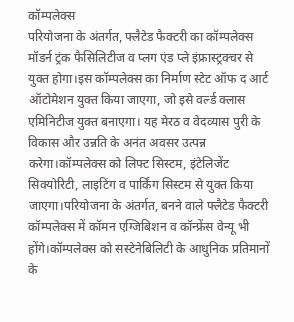कॉम्पलेक्स
परियोजना के अंतर्गत, फ्लैटेड फैक्टरी का कॉम्पलेक्स मॉडर्न ट्रंक फैसिलिटीज व प्लग एंड प्ले इंफ्रास्ट्रक्चर से युक्त होगा।इस कॉम्पलेक्स का निर्माण स्टेट ऑफ द आर्ट ऑटोमेशन युक्त किया जाएगा, जो इसे वर्ल्ड क्लास एमिनिटीज युक्त बनाएगा। यह मेरठ व वेदव्यास पुरी के विकास और उन्नति के अनंत अवसर उत्पन्न करेगा।कॉम्पलेक्स को लिफ्ट सिस्टम, इंटेलिजेंट सिक्योरिटी, लाइटिंग व पार्किंग सिस्टम से युक्त किया जाएगा।परियोजना के अंतर्गत, बनने वाले फ्लैटेड फैक्टरी कॉम्पलेक्स में कॉमन एग्जिबिशन व कॉन्फ्रेंस वेन्यू भी होंगे।कॉम्पलेक्स को सस्टेनेबिलिटी के आधुनिक प्रतिमानों के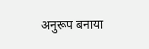अनुरूप बनाया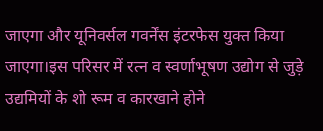जाएगा और यूनिवर्सल गवर्नेंस इंटरफेस युक्त किया जाएगा।इस परिसर में रत्न व स्वर्णाभूषण उद्योग से जुड़े उद्यमियों के शो रूम व कारखाने होने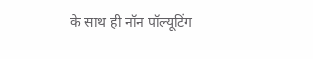के साथ ही नॉन पॉल्यूटिंग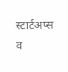स्टार्टअप्स व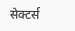सेक्टर्स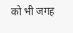को भी जगह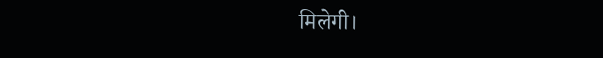मिलेगी।